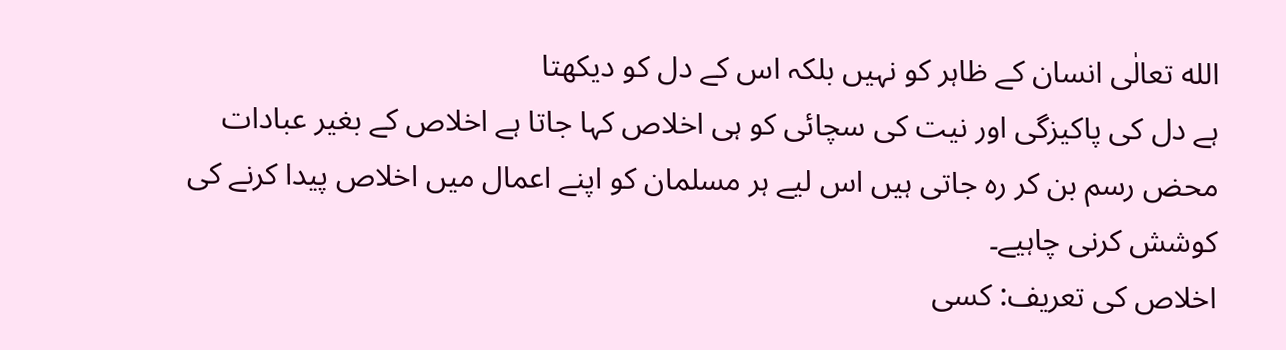الله تعالٰی انسان کے ظاہر کو نہیں بلکہ اس کے دل کو دیکھتا
ہے دل کی پاکیزگی اور نیت کی سچائی کو ہی اخلاص کہا جاتا ہے اخلاص کے بغیر عبادات
محض رسم بن کر رہ جاتی ہیں اس لیے ہر مسلمان کو اپنے اعمال میں اخلاص پیدا کرنے کی
کوشش کرنی چاہیے۔
اخلاص کی تعریف: کسی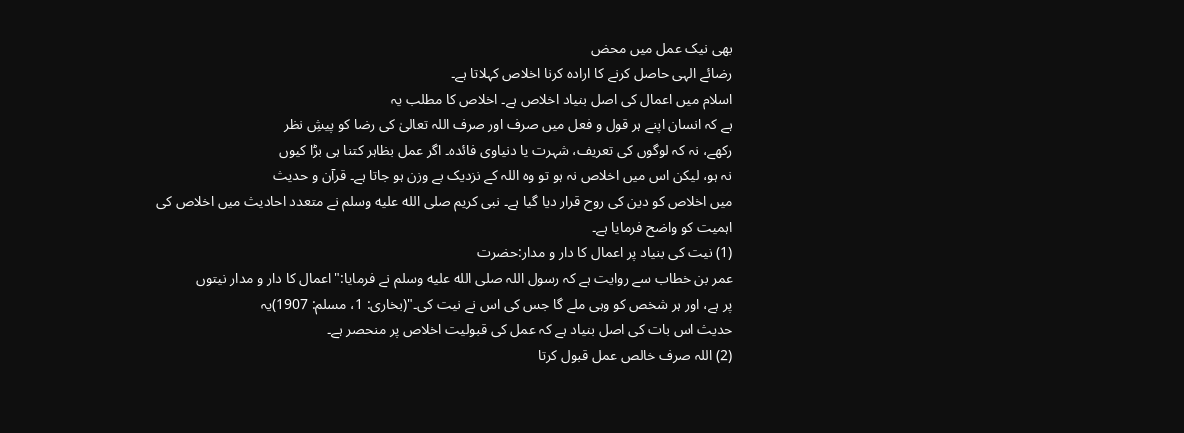بھی نیک عمل میں محض
رضائے الہی حاصل کرنے کا ارادہ کرنا اخلاص کہلاتا ہے۔
اسلام میں اعمال کی اصل بنیاد اخلاص ہے۔ اخلاص کا مطلب یہ
ہے کہ انسان اپنے ہر قول و فعل میں صرف اور صرف اللہ تعالیٰ کی رضا کو پیشِ نظر
رکھے، نہ کہ لوگوں کی تعریف، شہرت یا دنیاوی فائدہ۔ اگر عمل بظاہر کتنا ہی بڑا کیوں
نہ ہو، لیکن اس میں اخلاص نہ ہو تو وہ اللہ کے نزدیک بے وزن ہو جاتا ہے۔ قرآن و حدیث
میں اخلاص کو دین کی روح قرار دیا گیا ہے۔ نبی کریم صلى الله عليه وسلم نے متعدد احادیث میں اخلاص کی
اہمیت کو واضح فرمایا ہے۔
(1) نیت کی بنیاد پر اعمال کا دار و مدار:حضرت
عمر بن خطاب سے روایت ہے کہ رسول اللہ صلى الله عليه وسلم نے فرمایا:"اعمال کا دار و مدار نیتوں
پر ہے، اور ہر شخص کو وہی ملے گا جس کی اس نے نیت کی۔"(بخاری: 1، مسلم: 1907)یہ
حدیث اس بات کی اصل بنیاد ہے کہ عمل کی قبولیت اخلاص پر منحصر ہے۔
(2) اللہ صرف خالص عمل قبول کرتا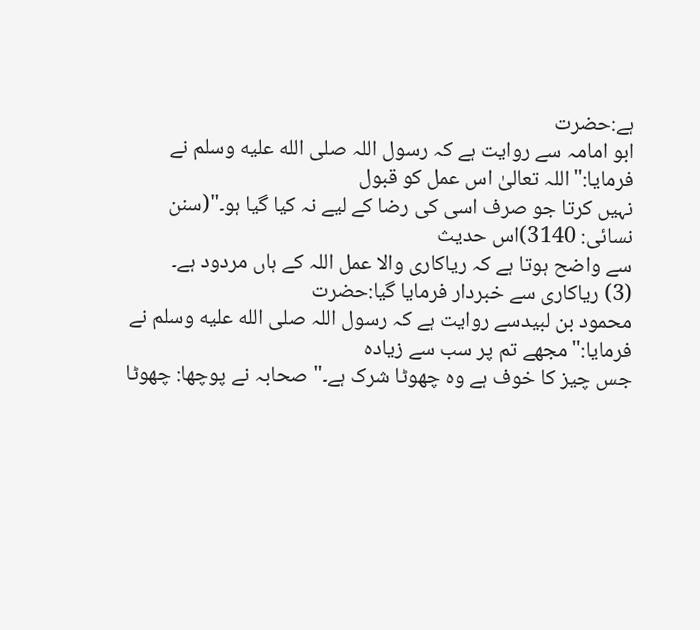ہے:حضرت
ابو امامہ سے روایت ہے کہ رسول اللہ صلى الله عليه وسلم نے فرمایا:"اللہ تعالیٰ اس عمل کو قبول
نہیں کرتا جو صرف اسی کی رضا کے لیے نہ کیا گیا ہو۔"(سنن نسائی: 3140)اس حدیث
سے واضح ہوتا ہے کہ ریاکاری والا عمل اللہ کے ہاں مردود ہے۔
(3) ریاکاری سے خبردار فرمایا گیا:حضرت
محمود بن لبیدسے روایت ہے کہ رسول اللہ صلى الله عليه وسلم نے فرمایا:"مجھے تم پر سب سے زیادہ
جس چیز کا خوف ہے وہ چھوٹا شرک ہے۔" صحابہ نے پوچھا: چھوٹا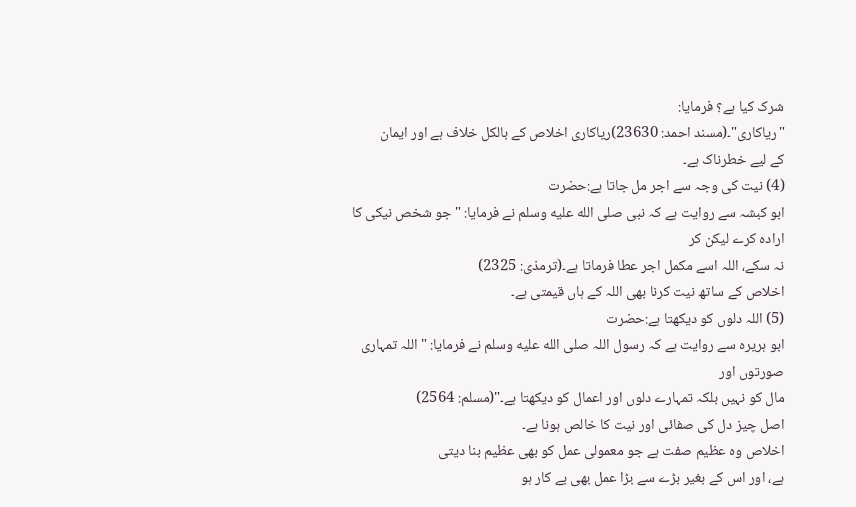شرک کیا ہے؟ فرمایا:
"ریاکاری"۔(مسند احمد: 23630)ریاکاری اخلاص کے بالکل خلاف ہے اور ایمان
کے لیے خطرناک ہے۔
(4) نیت کی وجہ سے اجر مل جاتا ہے:حضرت
ابو کبشہ سے روایت ہے کہ نبی صلى الله عليه وسلم نے فرمایا: "جو شخص نیکی کا ارادہ کرے لیکن کر
نہ سکے، اللہ اسے مکمل اجر عطا فرماتا ہے۔(ترمذی: 2325)
اخلاص کے ساتھ نیت کرنا بھی اللہ کے ہاں قیمتی ہے۔
(5) اللہ دلوں کو دیکھتا ہے:حضرت
ابو ہریرہ سے روایت ہے کہ رسول اللہ صلى الله عليه وسلم نے فرمایا: "اللہ تمہاری صورتوں اور
مال کو نہیں بلکہ تمہارے دلوں اور اعمال کو دیکھتا ہے۔"(مسلم: 2564)
اصل چیز دل کی صفائی اور نیت کا خالص ہونا ہے۔
اخلاص وہ عظیم صفت ہے جو معمولی عمل کو بھی عظیم بنا دیتی
ہے، اور اس کے بغیر بڑے سے بڑا عمل بھی بے کار ہو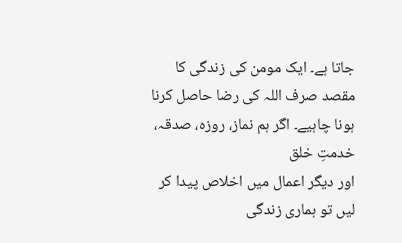جاتا ہے۔ ایک مومن کی زندگی کا
مقصد صرف اللہ کی رضا حاصل کرنا ہونا چاہیے۔ اگر ہم نماز، روزہ، صدقہ، خدمتِ خلق
اور دیگر اعمال میں اخلاص پیدا کر لیں تو ہماری زندگی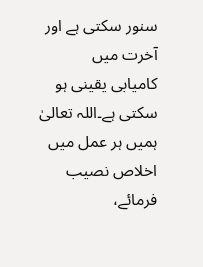سنور سکتی ہے اور آخرت میں
کامیابی یقینی ہو سکتی ہے۔اللہ تعالیٰ ہمیں ہر عمل میں اخلاص نصیب فرمائے،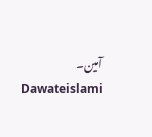آمین۔
Dawateislami